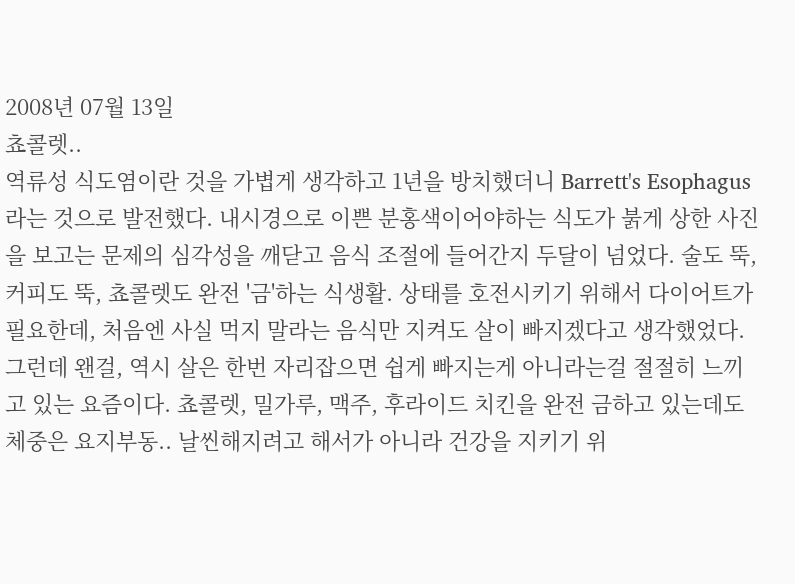2008년 07월 13일
쵸콜렛..
역류성 식도염이란 것을 가볍게 생각하고 1년을 방치했더니 Barrett's Esophagus라는 것으로 발전했다. 내시경으로 이쁜 분홍색이어야하는 식도가 붉게 상한 사진을 보고는 문제의 심각성을 깨닫고 음식 조절에 들어간지 두달이 넘었다. 술도 뚝, 커피도 뚝, 쵸콜렛도 완전 '금'하는 식생활. 상태를 호전시키기 위해서 다이어트가 필요한데, 처음엔 사실 먹지 말라는 음식만 지켜도 살이 빠지겠다고 생각했었다. 그런데 왠걸, 역시 살은 한번 자리잡으면 쉽게 빠지는게 아니라는걸 절절히 느끼고 있는 요즘이다. 쵸콜렛, 밀가루, 맥주, 후라이드 치킨을 완전 금하고 있는데도 체중은 요지부동.. 날씬해지려고 해서가 아니라 건강을 지키기 위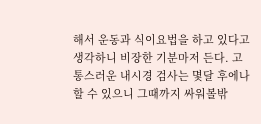해서 운동과 식이요법을 하고 있다고 생각하니 비장한 기분마저 든다. 고통스러운 내시경 검사는 몇달 후에나 할 수 있으니 그때까지 싸워볼밖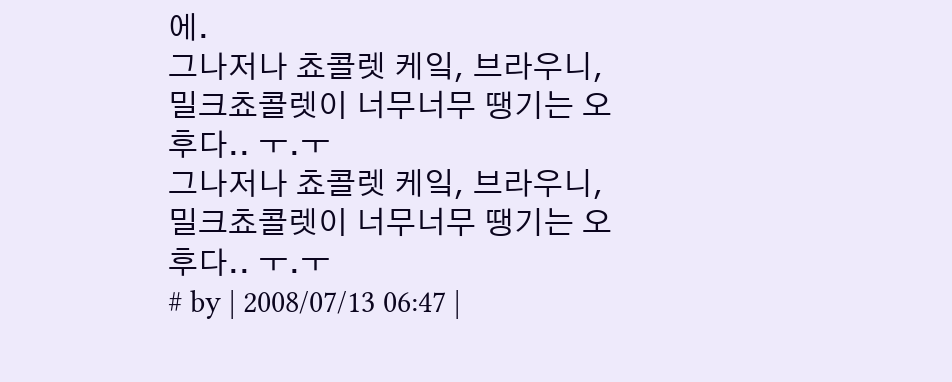에.
그나저나 쵸콜렛 케잌, 브라우니, 밀크쵸콜렛이 너무너무 땡기는 오후다.. ㅜ.ㅜ
그나저나 쵸콜렛 케잌, 브라우니, 밀크쵸콜렛이 너무너무 땡기는 오후다.. ㅜ.ㅜ
# by | 2008/07/13 06:47 |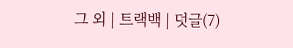그 외 | 트랙백 | 덧글(7)